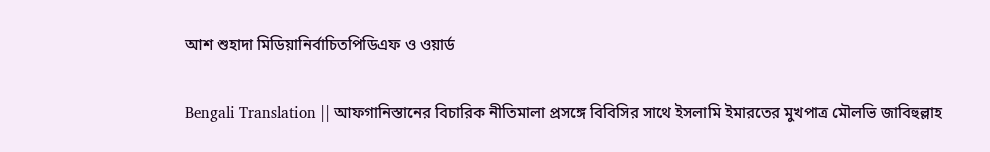আশ শুহাদা মিডিয়ানির্বাচিতপিডিএফ ও ওয়ার্ড

Bengali Translation || আফগানিস্তানের বিচারিক নীতিমালা প্রসঙ্গে বিবিসির সাথে ইসলামি ইমারতের মুখপাত্র মৌলভি জাবিহুল্লাহ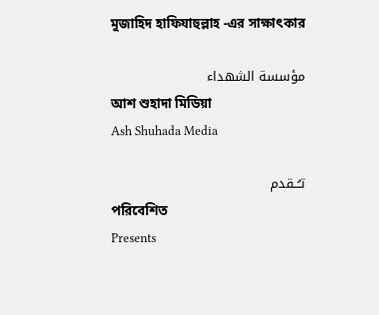মুজাহিদ হাফিযাহুল্লাহ -এর সাক্ষাৎকার

مؤسسة الشهداء
আশ শুহাদা মিডিয়া
Ash Shuhada Media

تـُــقدم
পরিবেশিত
Presents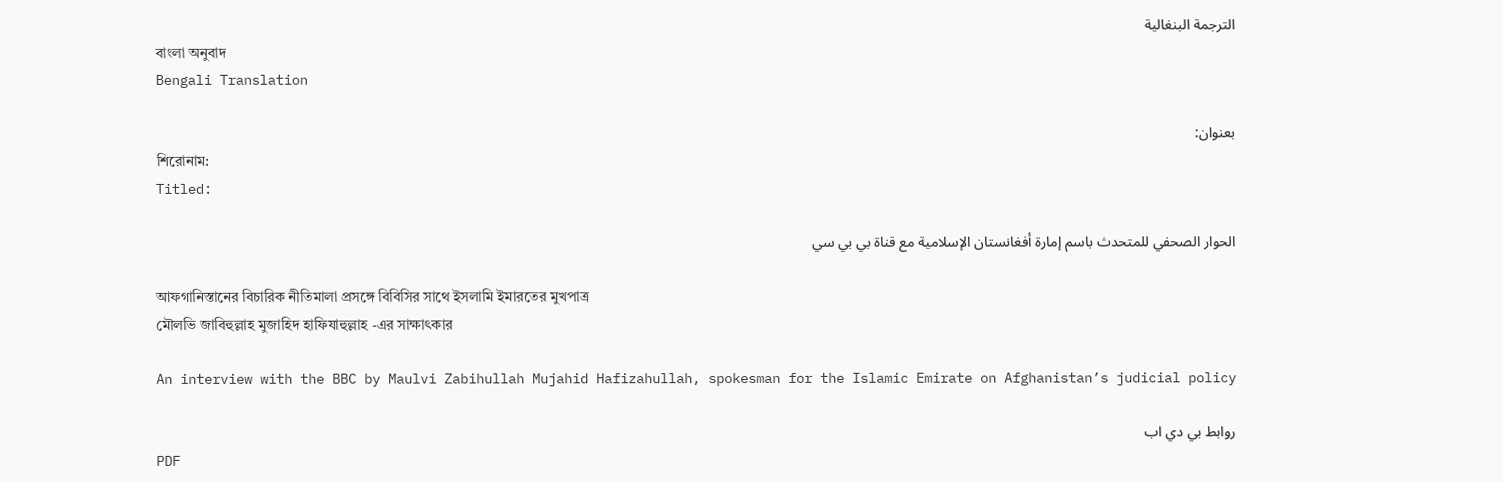الترجمة البنغالية
বাংলা অনুবাদ
Bengali Translation

بعنوان:
শিরোনাম:
Titled:

الحوار الصحفي للمتحدث باسم إمارة أفغانستان الإسلامية مع قناة بي بي سي

আফগানিস্তানের বিচারিক নীতিমালা প্রসঙ্গে বিবিসির সাথে ইসলামি ইমারতের মুখপাত্র
মৌলভি জাবিহুল্লাহ মুজাহিদ হাফিযাহুল্লাহ -এর সাক্ষাৎকার

An interview with the BBC by Maulvi Zabihullah Mujahid Hafizahullah, spokesman for the Islamic Emirate on Afghanistan’s judicial policy

روابط بي دي اب
PDF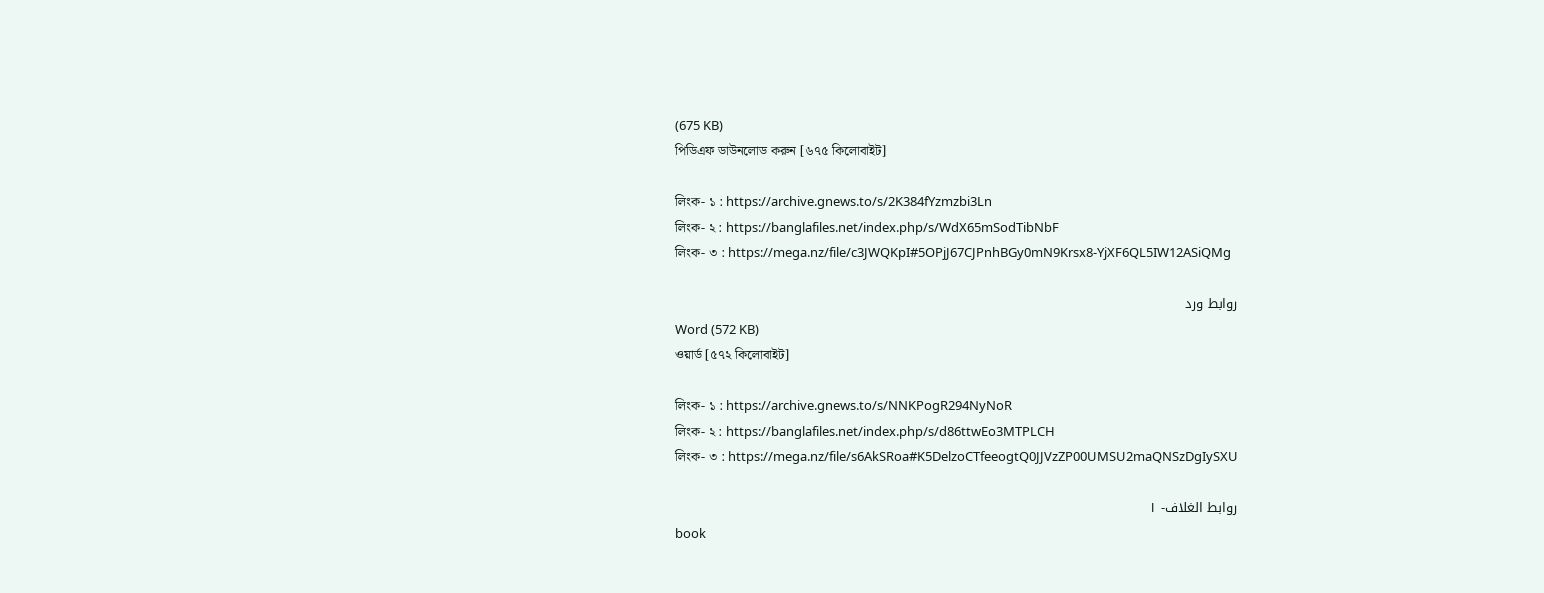(675 KB)
পিডিএফ ডাউনলোড করুন [৬৭৫ কিলোবাইট]

লিংক- ১ : https://archive.gnews.to/s/2K384fYzmzbi3Ln
লিংক- ২ : https://banglafiles.net/index.php/s/WdX65mSodTibNbF
লিংক- ৩ : https://mega.nz/file/c3JWQKpI#5OPjJ67CJPnhBGy0mN9Krsx8-YjXF6QL5IW12ASiQMg

روابط ورد
Word (572 KB)
ওয়ার্ড [৫৭২ কিলোবাইট]

লিংক- ১ : https://archive.gnews.to/s/NNKPogR294NyNoR
লিংক- ২ : https://banglafiles.net/index.php/s/d86ttwEo3MTPLCH
লিংক- ৩ : https://mega.nz/file/s6AkSRoa#K5DelzoCTfeeogtQ0JJVzZP00UMSU2maQNSzDgIySXU

روابط الغلاف- ١
book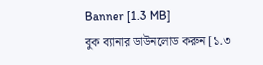Banner [1.3 MB]
বুক ব্যানার ডাউনলোড করুন [১.৩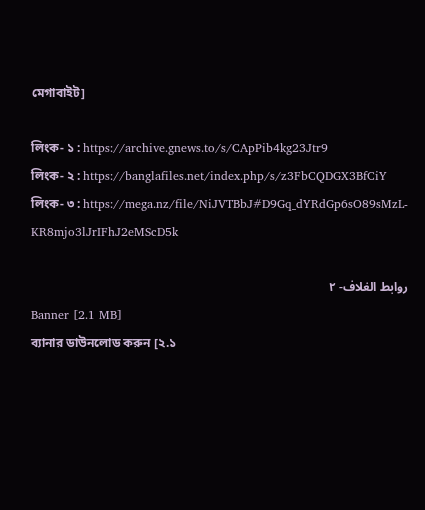মেগাবাইট]

লিংক- ১ : https://archive.gnews.to/s/CApPib4kg23Jtr9
লিংক- ২ : https://banglafiles.net/index.php/s/z3FbCQDGX3BfCiY
লিংক- ৩ : https://mega.nz/file/NiJVTBbJ#D9Gq_dYRdGp6sO89sMzL-KR8mjo3lJrIFhJ2eMScD5k

روابط الغلاف- ٢
Banner [2.1 MB]
ব্যানার ডাউনলোড করুন [২.১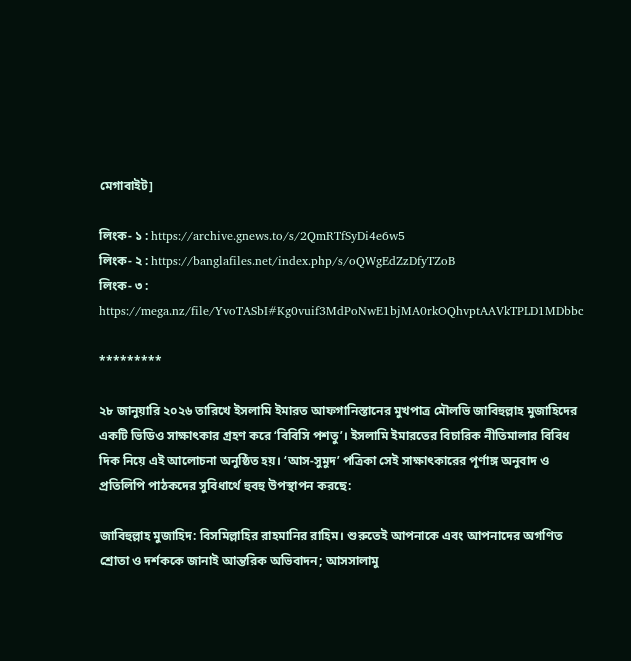মেগাবাইট]

লিংক- ১ : https://archive.gnews.to/s/2QmRTfSyDi4e6w5
লিংক- ২ : https://banglafiles.net/index.php/s/oQWgEdZzDfyTZoB
লিংক- ৩ : https://mega.nz/file/YvoTASbI#Kg0vuif3MdPoNwE1bjMA0rkOQhvptAAVkTPLD1MDbbc

*********

২৮ জানুয়ারি ২০২৬ তারিখে ইসলামি ইমারত আফগানিস্তানের মুখপাত্র মৌলভি জাবিহুল্লাহ মুজাহিদের একটি ভিডিও সাক্ষাৎকার গ্রহণ করে ‘বিবিসি পশতু’। ইসলামি ইমারতের বিচারিক নীতিমালার বিবিধ দিক নিয়ে এই আলোচনা অনুষ্ঠিত হয়। ‘আস-সুমুদ’ পত্রিকা সেই সাক্ষাৎকারের পূর্ণাঙ্গ অনুবাদ ও প্রতিলিপি পাঠকদের সুবিধার্থে হুবহু উপস্থাপন করছে:

জাবিহুল্লাহ মুজাহিদ: বিসমিল্লাহির রাহমানির রাহিম। শুরুতেই আপনাকে এবং আপনাদের অগণিত শ্রোতা ও দর্শককে জানাই আন্তরিক অভিবাদন; আসসালামু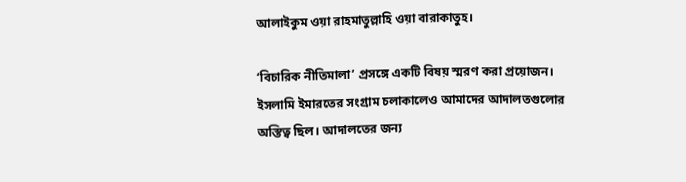আলাইকুম ওয়া রাহমাতুল্লাহি ওয়া বারাকাতুহ।

‘বিচারিক নীতিমালা’ প্রসঙ্গে একটি বিষয় স্মরণ করা প্রয়োজন। ইসলামি ইমারতের সংগ্রাম চলাকালেও আমাদের আদালতগুলোর অস্তিত্ব ছিল। আদালতের জন্য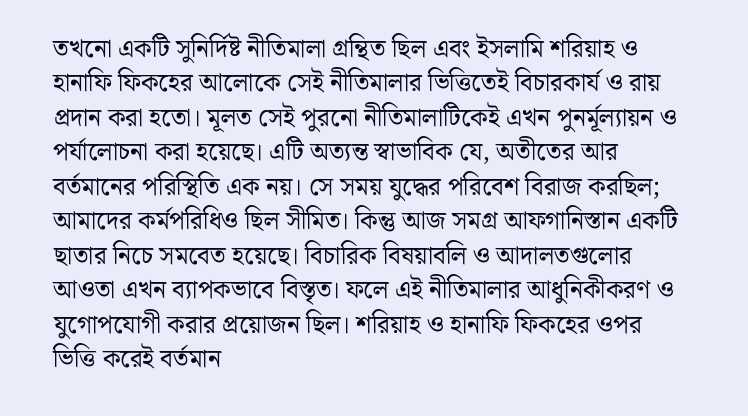তখনো একটি সুনির্দিষ্ট নীতিমালা গ্রন্থিত ছিল এবং ইসলামি শরিয়াহ ও হানাফি ফিকহের আলোকে সেই নীতিমালার ভিত্তিতেই বিচারকার্য ও রায় প্রদান করা হতো। মূলত সেই পুরনো নীতিমালাটিকেই এখন পুনর্মূল্যায়ন ও পর্যালোচনা করা হয়েছে। এটি অত্যন্ত স্বাভাবিক যে, অতীতের আর বর্তমানের পরিস্থিতি এক নয়। সে সময় যুদ্ধের পরিবেশ বিরাজ করছিল; আমাদের কর্মপরিধিও ছিল সীমিত। কিন্তু আজ সমগ্র আফগানিস্তান একটি ছাতার নিচে সমবেত হয়েছে। বিচারিক বিষয়াবলি ও আদালতগুলোর আওতা এখন ব্যাপকভাবে বিস্তৃত। ফলে এই নীতিমালার আধুনিকীকরণ ও যুগোপযোগী করার প্রয়োজন ছিল। শরিয়াহ ও হানাফি ফিকহের ওপর ভিত্তি করেই বর্তমান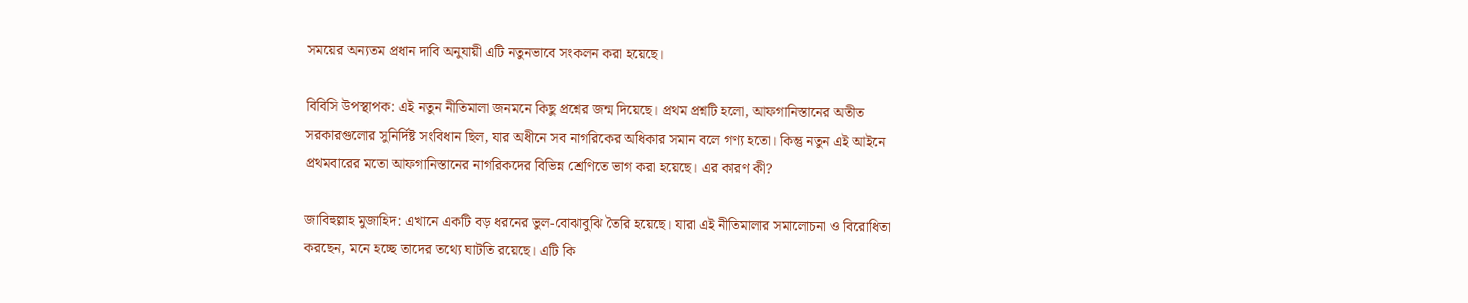সময়ের অন্যতম প্রধান দাবি অনুযায়ী এটি নতুনভাবে সংকলন করা হয়েছে।

বিবিসি উপস্থাপক: এই নতুন নীতিমালা জনমনে কিছু প্রশ্নের জন্ম দিয়েছে। প্রথম প্রশ্নটি হলো, আফগানিস্তানের অতীত সরকারগুলোর সুনির্দিষ্ট সংবিধান ছিল, যার অধীনে সব নাগরিকের অধিকার সমান বলে গণ্য হতো। কিন্তু নতুন এই আইনে প্রথমবারের মতো আফগানিস্তানের নাগরিকদের বিভিন্ন শ্রেণিতে ভাগ করা হয়েছে। এর কারণ কী?

জাবিহুল্লাহ মুজাহিদ: এখানে একটি বড় ধরনের ভুল-বোঝাবুঝি তৈরি হয়েছে। যারা এই নীতিমালার সমালোচনা ও বিরোধিতা করছেন, মনে হচ্ছে তাদের তথ্যে ঘাটতি রয়েছে। এটি কি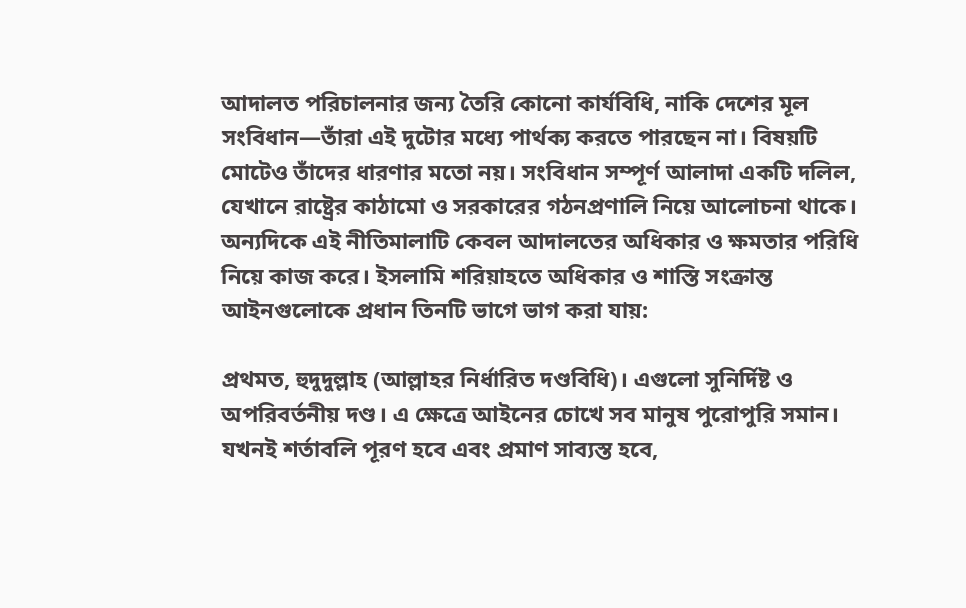আদালত পরিচালনার জন্য তৈরি কোনো কার্যবিধি, নাকি দেশের মূল সংবিধান—তাঁরা এই দুটোর মধ্যে পার্থক্য করতে পারছেন না। বিষয়টি মোটেও তাঁদের ধারণার মতো নয়। সংবিধান সম্পূর্ণ আলাদা একটি দলিল, যেখানে রাষ্ট্রের কাঠামো ও সরকারের গঠনপ্রণালি নিয়ে আলোচনা থাকে। অন্যদিকে এই নীতিমালাটি কেবল আদালতের অধিকার ও ক্ষমতার পরিধি নিয়ে কাজ করে। ইসলামি শরিয়াহতে অধিকার ও শাস্তি সংক্রান্ত আইনগুলোকে প্রধান তিনটি ভাগে ভাগ করা যায়:

প্রথমত, হুদুদুল্লাহ (আল্লাহর নির্ধারিত দণ্ডবিধি)। এগুলো সুনির্দিষ্ট ও অপরিবর্তনীয় দণ্ড। এ ক্ষেত্রে আইনের চোখে সব মানুষ পুরোপুরি সমান। যখনই শর্তাবলি পূরণ হবে এবং প্রমাণ সাব্যস্ত হবে,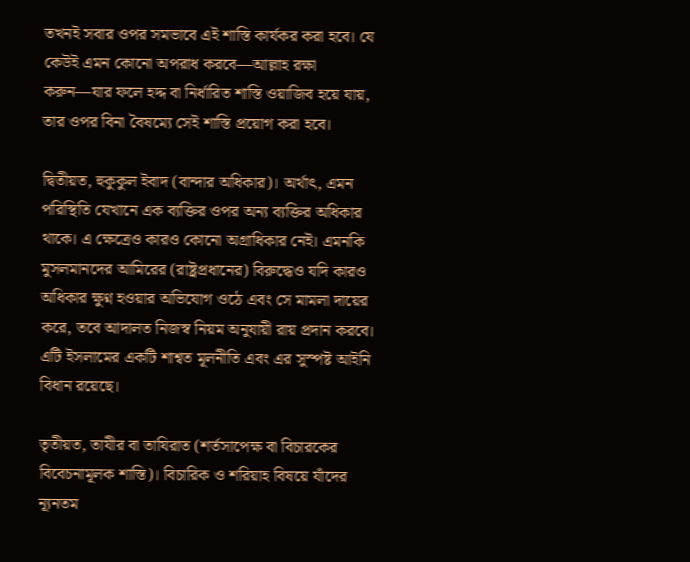তখনই সবার ওপর সমভাবে এই শাস্তি কার্যকর করা হবে। যে কেউই এমন কোনো অপরাধ করবে—আল্লাহ রক্ষা করুন—যার ফলে হদ্দ বা নির্ধারিত শাস্তি ওয়াজিব হয়ে যায়, তার ওপর বিনা বৈষম্যে সেই শাস্তি প্রয়োগ করা হবে।

দ্বিতীয়ত, হুকুকুল ইবাদ (বান্দার অধিকার)। অর্থাৎ, এমন পরিস্থিতি যেখানে এক ব্যক্তির ওপর অন্য ব্যক্তির অধিকার থাকে। এ ক্ষেত্রেও কারও কোনো অগ্রাধিকার নেই। এমনকি মুসলমানদের আমিরের (রাষ্ট্রপ্রধানের) বিরুদ্ধেও যদি কারও অধিকার ক্ষুণ্ন হওয়ার অভিযোগ ওঠে এবং সে মামলা দায়ের করে, তবে আদালত নিজস্ব নিয়ম অনুযায়ী রায় প্রদান করবে। এটি ইসলামের একটি শাশ্বত মূলনীতি এবং এর সুস্পষ্ট আইনি বিধান রয়েছে।

তৃতীয়ত, তাযীর বা তাযিরাত (শর্তসাপেক্ষ বা বিচারকের বিবেচনামূলক শাস্তি)। বিচারিক ও শরিয়াহ বিষয়ে যাঁদের ন্যূনতম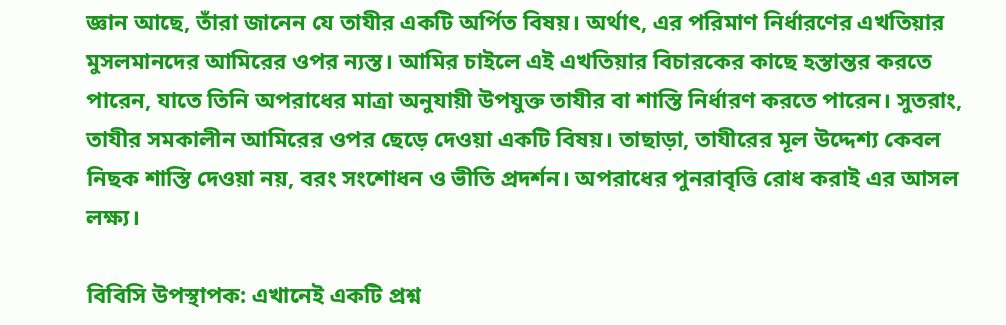জ্ঞান আছে, তাঁরা জানেন যে তাযীর একটি অর্পিত বিষয়। অর্থাৎ, এর পরিমাণ নির্ধারণের এখতিয়ার মুসলমানদের আমিরের ওপর ন্যস্ত। আমির চাইলে এই এখতিয়ার বিচারকের কাছে হস্তান্তর করতে পারেন, যাতে তিনি অপরাধের মাত্রা অনুযায়ী উপযুক্ত তাযীর বা শাস্তি নির্ধারণ করতে পারেন। সুতরাং, তাযীর সমকালীন আমিরের ওপর ছেড়ে দেওয়া একটি বিষয়। তাছাড়া, তাযীরের মূল উদ্দেশ্য কেবল নিছক শাস্তি দেওয়া নয়, বরং সংশোধন ও ভীতি প্রদর্শন। অপরাধের পুনরাবৃত্তি রোধ করাই এর আসল লক্ষ্য।

বিবিসি উপস্থাপক: এখানেই একটি প্রশ্ন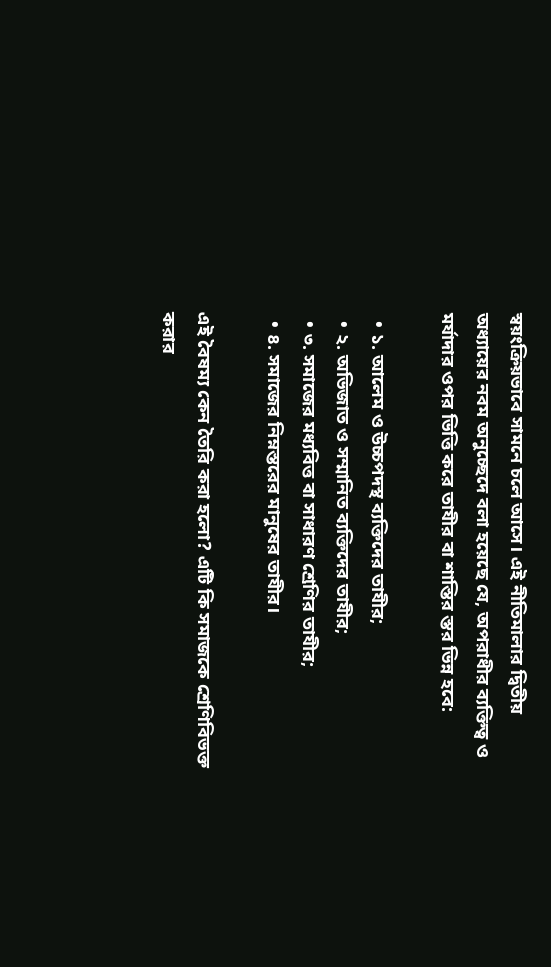স্বয়ংক্রিয়ভাবে সামনে চলে আসে। এই নীতিমালার দ্বিতীয় অধ্যায়ের নবম অনুচ্ছেদে বলা হয়েছে যে, অপরাধীর ব্যক্তিত্ব ও মর্যাদার ওপর ভিত্তি করে তাযীর বা শাস্তির স্তর ভিন্ন হবে:

  • ১. আলেম ও উচ্চপদস্থ ব্যক্তিদের তাযীর;
  • ২. অভিজাত ও সম্মানিত ব্যক্তিদের তাযীর;
  • ৩. সমাজের মধ্যবিত্ত বা সাধারণ শ্রেণির তাযীর;
  • ৪. সমাজের নিম্নস্তরের মানুষের তাযীর।

এই বৈষম্য কেন তৈরি করা হলো? এটি কি সমাজকে শ্রেণিবিভক্ত করার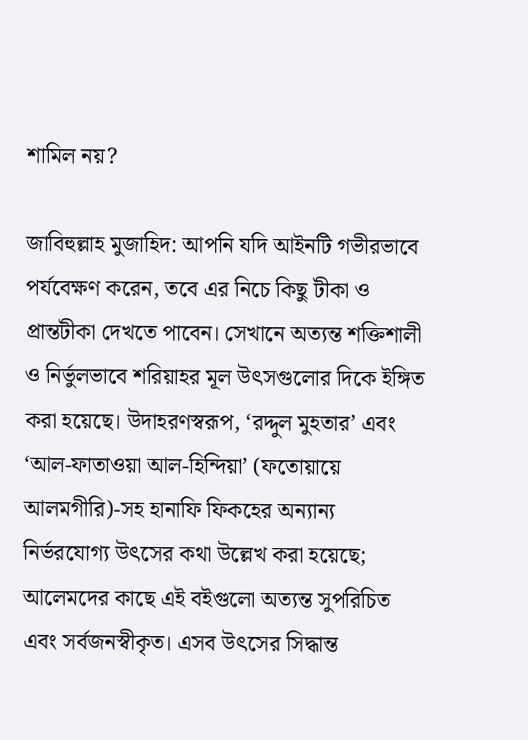শামিল নয়?

জাবিহুল্লাহ মুজাহিদ: আপনি যদি আইনটি গভীরভাবে পর্যবেক্ষণ করেন, তবে এর নিচে কিছু টীকা ও প্রান্তটীকা দেখতে পাবেন। সেখানে অত্যন্ত শক্তিশালী ও নির্ভুলভাবে শরিয়াহর মূল উৎসগুলোর দিকে ইঙ্গিত করা হয়েছে। উদাহরণস্বরূপ, ‘রদ্দুল মুহতার’ এবং ‘আল-ফাতাওয়া আল-হিন্দিয়া’ (ফতোয়ায়ে আলমগীরি)-সহ হানাফি ফিকহের অন্যান্য নির্ভরযোগ্য উৎসের কথা উল্লেখ করা হয়েছে; আলেমদের কাছে এই বইগুলো অত্যন্ত সুপরিচিত এবং সর্বজনস্বীকৃত। এসব উৎসের সিদ্ধান্ত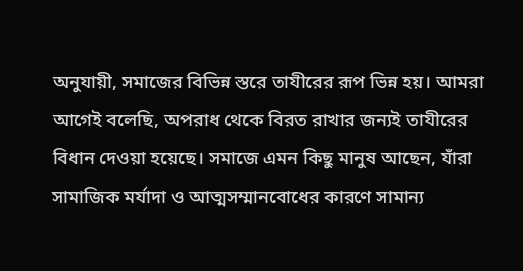অনুযায়ী, সমাজের বিভিন্ন স্তরে তাযীরের রূপ ভিন্ন হয়। আমরা আগেই বলেছি, অপরাধ থেকে বিরত রাখার জন্যই তাযীরের বিধান দেওয়া হয়েছে। সমাজে এমন কিছু মানুষ আছেন, যাঁরা সামাজিক মর্যাদা ও আত্মসম্মানবোধের কারণে সামান্য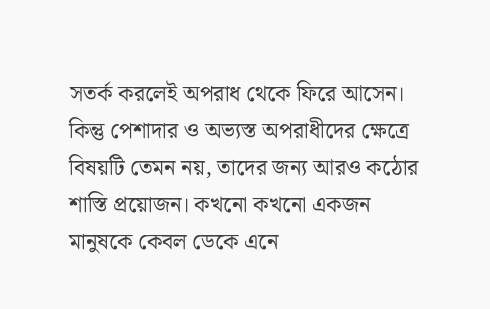সতর্ক করলেই অপরাধ থেকে ফিরে আসেন। কিন্তু পেশাদার ও অভ্যস্ত অপরাধীদের ক্ষেত্রে বিষয়টি তেমন নয়, তাদের জন্য আরও কঠোর শাস্তি প্রয়োজন। কখনো কখনো একজন মানুষকে কেবল ডেকে এনে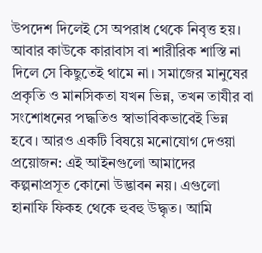উপদেশ দিলেই সে অপরাধ থেকে নিবৃত্ত হয়। আবার কাউকে কারাবাস বা শারীরিক শাস্তি না দিলে সে কিছুতেই থামে না। সমাজের মানুষের প্রকৃতি ও মানসিকতা যখন ভিন্ন, তখন তাযীর বা সংশোধনের পদ্ধতিও স্বাভাবিকভাবেই ভিন্ন হবে। আরও একটি বিষয়ে মনোযোগ দেওয়া প্রয়োজন: এই আইনগুলো আমাদের কল্পনাপ্রসূত কোনো উদ্ভাবন নয়। এগুলো হানাফি ফিকহ থেকে হুবহু উদ্ধৃত। আমি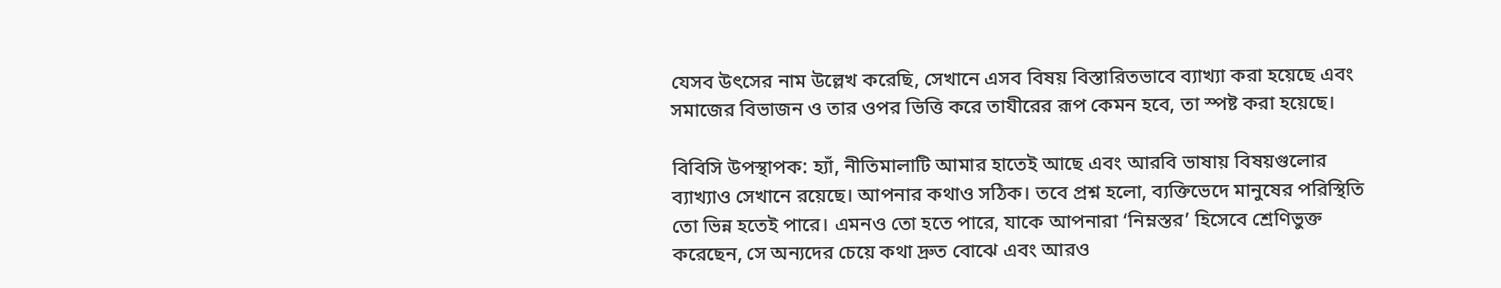যেসব উৎসের নাম উল্লেখ করেছি, সেখানে এসব বিষয় বিস্তারিতভাবে ব্যাখ্যা করা হয়েছে এবং সমাজের বিভাজন ও তার ওপর ভিত্তি করে তাযীরের রূপ কেমন হবে, তা স্পষ্ট করা হয়েছে।

বিবিসি উপস্থাপক: হ্যাঁ, নীতিমালাটি আমার হাতেই আছে এবং আরবি ভাষায় বিষয়গুলোর ব্যাখ্যাও সেখানে রয়েছে। আপনার কথাও সঠিক। তবে প্রশ্ন হলো, ব্যক্তিভেদে মানুষের পরিস্থিতি তো ভিন্ন হতেই পারে। এমনও তো হতে পারে, যাকে আপনারা ‘নিম্নস্তর’ হিসেবে শ্রেণিভুক্ত করেছেন, সে অন্যদের চেয়ে কথা দ্রুত বোঝে এবং আরও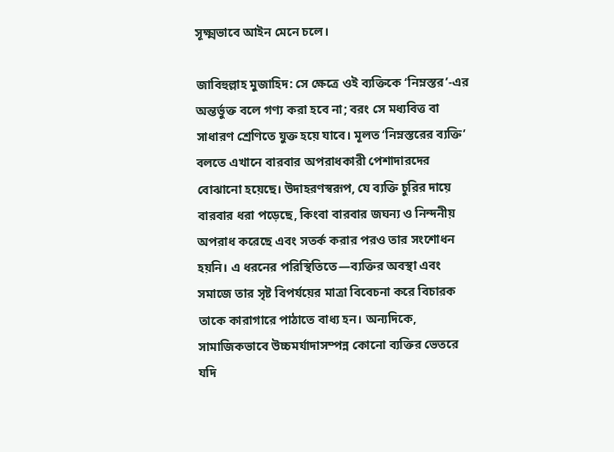সূক্ষ্মভাবে আইন মেনে চলে।

জাবিহুল্লাহ মুজাহিদ: সে ক্ষেত্রে ওই ব্যক্তিকে ‘নিম্নস্তর’-এর অন্তর্ভুক্ত বলে গণ্য করা হবে না; বরং সে মধ্যবিত্ত বা সাধারণ শ্রেণিতে যুক্ত হয়ে যাবে। মূলত ‘নিম্নস্তরের ব্যক্তি’ বলতে এখানে বারবার অপরাধকারী পেশাদারদের বোঝানো হয়েছে। উদাহরণস্বরূপ, যে ব্যক্তি চুরির দায়ে বারবার ধরা পড়েছে, কিংবা বারবার জঘন্য ও নিন্দনীয় অপরাধ করেছে এবং সতর্ক করার পরও তার সংশোধন হয়নি। এ ধরনের পরিস্থিতিতে—ব্যক্তির অবস্থা এবং সমাজে তার সৃষ্ট বিপর্যয়ের মাত্রা বিবেচনা করে বিচারক তাকে কারাগারে পাঠাতে বাধ্য হন। অন্যদিকে, সামাজিকভাবে উচ্চমর্যাদাসম্পন্ন কোনো ব্যক্তির ভেতরে যদি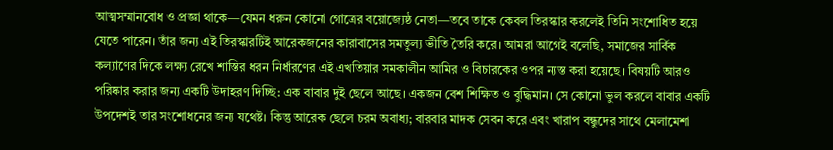আত্মসম্মানবোধ ও প্রজ্ঞা থাকে—যেমন ধরুন কোনো গোত্রের বয়োজ্যেষ্ঠ নেতা—তবে তাকে কেবল তিরস্কার করলেই তিনি সংশোধিত হয়ে যেতে পারেন। তাঁর জন্য এই তিরস্কারটিই আরেকজনের কারাবাসের সমতুল্য ভীতি তৈরি করে। আমরা আগেই বলেছি, সমাজের সার্বিক কল্যাণের দিকে লক্ষ্য রেখে শাস্তির ধরন নির্ধারণের এই এখতিয়ার সমকালীন আমির ও বিচারকের ওপর ন্যস্ত করা হয়েছে। বিষয়টি আরও পরিষ্কার করার জন্য একটি উদাহরণ দিচ্ছি: এক বাবার দুই ছেলে আছে। একজন বেশ শিক্ষিত ও বুদ্ধিমান। সে কোনো ভুল করলে বাবার একটি উপদেশই তার সংশোধনের জন্য যথেষ্ট। কিন্তু আরেক ছেলে চরম অবাধ্য; বারবার মাদক সেবন করে এবং খারাপ বন্ধুদের সাথে মেলামেশা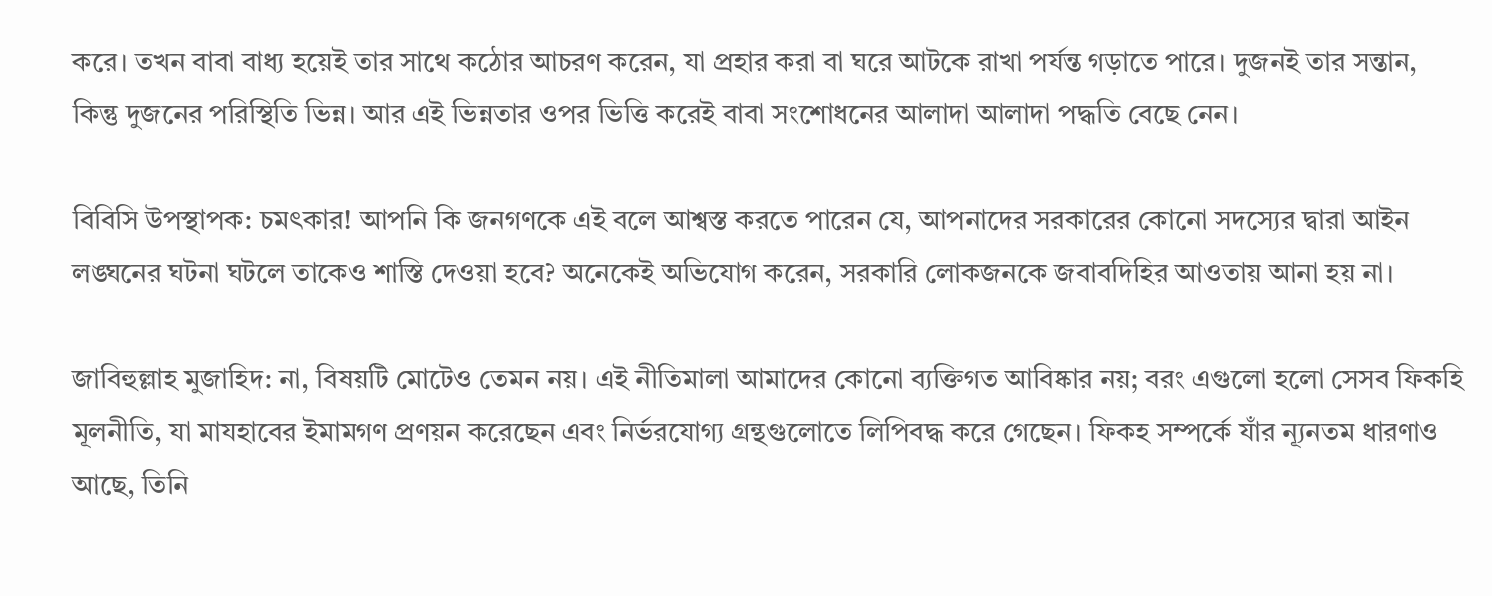করে। তখন বাবা বাধ্য হয়েই তার সাথে কঠোর আচরণ করেন, যা প্রহার করা বা ঘরে আটকে রাখা পর্যন্ত গড়াতে পারে। দুজনই তার সন্তান, কিন্তু দুজনের পরিস্থিতি ভিন্ন। আর এই ভিন্নতার ওপর ভিত্তি করেই বাবা সংশোধনের আলাদা আলাদা পদ্ধতি বেছে নেন।

বিবিসি উপস্থাপক: চমৎকার! আপনি কি জনগণকে এই বলে আশ্বস্ত করতে পারেন যে, আপনাদের সরকারের কোনো সদস্যের দ্বারা আইন লঙ্ঘনের ঘটনা ঘটলে তাকেও শাস্তি দেওয়া হবে? অনেকেই অভিযোগ করেন, সরকারি লোকজনকে জবাবদিহির আওতায় আনা হয় না।

জাবিহুল্লাহ মুজাহিদ: না, বিষয়টি মোটেও তেমন নয়। এই নীতিমালা আমাদের কোনো ব্যক্তিগত আবিষ্কার নয়; বরং এগুলো হলো সেসব ফিকহি মূলনীতি, যা মাযহাবের ইমামগণ প্রণয়ন করেছেন এবং নির্ভরযোগ্য গ্রন্থগুলোতে লিপিবদ্ধ করে গেছেন। ফিকহ সম্পর্কে যাঁর ন্যূনতম ধারণাও আছে, তিনি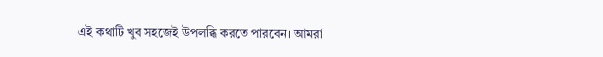এই কথাটি খুব সহজেই উপলব্ধি করতে পারবেন। আমরা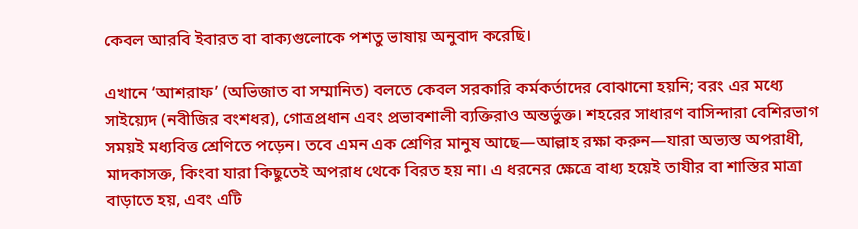কেবল আরবি ইবারত বা বাক্যগুলোকে পশতু ভাষায় অনুবাদ করেছি।

এখানে ‘আশরাফ’ (অভিজাত বা সম্মানিত) বলতে কেবল সরকারি কর্মকর্তাদের বোঝানো হয়নি; বরং এর মধ্যে সাইয়্যেদ (নবীজির বংশধর), গোত্রপ্রধান এবং প্রভাবশালী ব্যক্তিরাও অন্তর্ভুক্ত। শহরের সাধারণ বাসিন্দারা বেশিরভাগ সময়ই মধ্যবিত্ত শ্রেণিতে পড়েন। তবে এমন এক শ্রেণির মানুষ আছে—আল্লাহ রক্ষা করুন—যারা অভ্যস্ত অপরাধী, মাদকাসক্ত, কিংবা যারা কিছুতেই অপরাধ থেকে বিরত হয় না। এ ধরনের ক্ষেত্রে বাধ্য হয়েই তাযীর বা শাস্তির মাত্রা বাড়াতে হয়, এবং এটি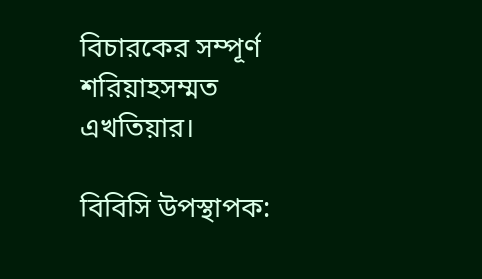বিচারকের সম্পূর্ণ শরিয়াহসম্মত এখতিয়ার।

বিবিসি উপস্থাপক: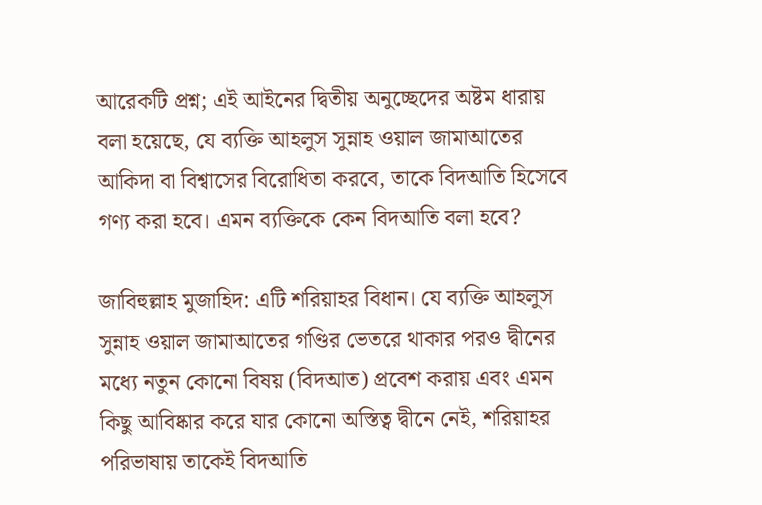আরেকটি প্রশ্ন; এই আইনের দ্বিতীয় অনুচ্ছেদের অষ্টম ধারায় বলা হয়েছে, যে ব্যক্তি আহলুস সুন্নাহ ওয়াল জামাআতের আকিদা বা বিশ্বাসের বিরোধিতা করবে, তাকে বিদআতি হিসেবে গণ্য করা হবে। এমন ব্যক্তিকে কেন বিদআতি বলা হবে?

জাবিহুল্লাহ মুজাহিদ: এটি শরিয়াহর বিধান। যে ব্যক্তি আহলুস সুন্নাহ ওয়াল জামাআতের গণ্ডির ভেতরে থাকার পরও দ্বীনের মধ্যে নতুন কোনো বিষয় (বিদআত) প্রবেশ করায় এবং এমন কিছু আবিষ্কার করে যার কোনো অস্তিত্ব দ্বীনে নেই, শরিয়াহর পরিভাষায় তাকেই বিদআতি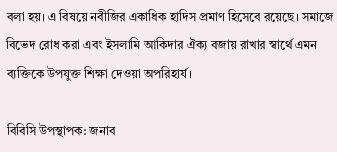বলা হয়। এ বিষয়ে নবীজির একাধিক হাদিস প্রমাণ হিসেবে রয়েছে। সমাজে বিভেদ রোধ করা এবং ইসলামি আকিদার ঐক্য বজায় রাখার স্বার্থে এমন ব্যক্তিকে উপযুক্ত শিক্ষা দেওয়া অপরিহার্য।

বিবিসি উপস্থাপক: জনাব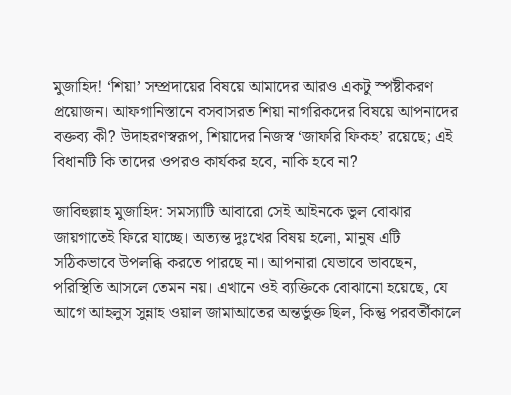মুজাহিদ! ‘শিয়া’ সম্প্রদায়ের বিষয়ে আমাদের আরও একটু স্পষ্টীকরণ প্রয়োজন। আফগানিস্তানে বসবাসরত শিয়া নাগরিকদের বিষয়ে আপনাদের বক্তব্য কী? উদাহরণস্বরূপ, শিয়াদের নিজস্ব ‘জাফরি ফিকহ’ রয়েছে; এই বিধানটি কি তাদের ওপরও কার্যকর হবে, নাকি হবে না?

জাবিহুল্লাহ মুজাহিদ: সমস্যাটি আবারো সেই আইনকে ভুল বোঝার জায়গাতেই ফিরে যাচ্ছে। অত্যন্ত দুঃখের বিষয় হলো, মানুষ এটি সঠিকভাবে উপলব্ধি করতে পারছে না। আপনারা যেভাবে ভাবছেন, পরিস্থিতি আসলে তেমন নয়। এখানে ওই ব্যক্তিকে বোঝানো হয়েছে, যে আগে আহলুস সুন্নাহ ওয়াল জামাআতের অন্তর্ভুক্ত ছিল, কিন্তু পরবর্তীকালে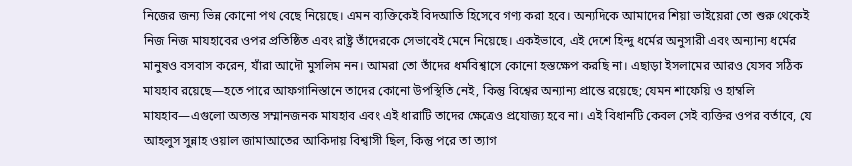নিজের জন্য ভিন্ন কোনো পথ বেছে নিয়েছে। এমন ব্যক্তিকেই বিদআতি হিসেবে গণ্য করা হবে। অন্যদিকে আমাদের শিয়া ভাইয়েরা তো শুরু থেকেই নিজ নিজ মাযহাবের ওপর প্রতিষ্ঠিত এবং রাষ্ট্র তাঁদেরকে সেভাবেই মেনে নিয়েছে। একইভাবে, এই দেশে হিন্দু ধর্মের অনুসারী এবং অন্যান্য ধর্মের মানুষও বসবাস করেন, যাঁরা আদৌ মুসলিম নন। আমরা তো তাঁদের ধর্মবিশ্বাসে কোনো হস্তক্ষেপ করছি না। এছাড়া ইসলামের আরও যেসব সঠিক মাযহাব রয়েছে—হতে পারে আফগানিস্তানে তাদের কোনো উপস্থিতি নেই, কিন্তু বিশ্বের অন্যান্য প্রান্তে রয়েছে; যেমন শাফেয়ি ও হাম্বলি মাযহাব—এগুলো অত্যন্ত সম্মানজনক মাযহাব এবং এই ধারাটি তাদের ক্ষেত্রেও প্রযোজ্য হবে না। এই বিধানটি কেবল সেই ব্যক্তির ওপর বর্তাবে, যে আহলুস সুন্নাহ ওয়াল জামাআতের আকিদায় বিশ্বাসী ছিল, কিন্তু পরে তা ত্যাগ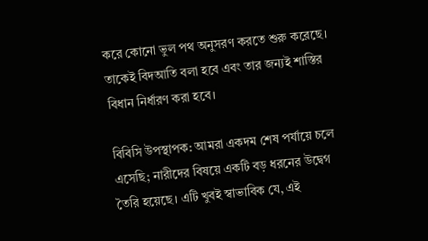করে কোনো ভুল পথ অনুসরণ করতে শুরু করেছে। তাকেই বিদআতি বলা হবে এবং তার জন্যই শাস্তির বিধান নির্ধারণ করা হবে।

বিবিসি উপস্থাপক: আমরা একদম শেষ পর্যায়ে চলে এসেছি; নারীদের বিষয়ে একটি বড় ধরনের উদ্বেগ তৈরি হয়েছে। এটি খুবই স্বাভাবিক যে, এই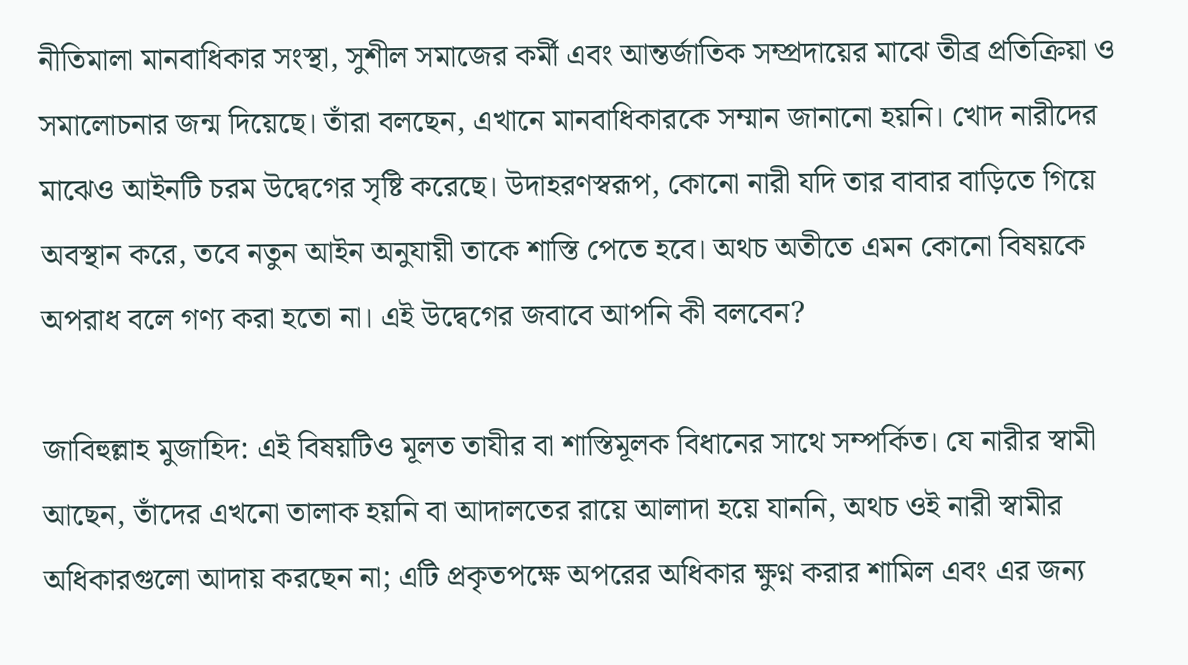নীতিমালা মানবাধিকার সংস্থা, সুশীল সমাজের কর্মী এবং আন্তর্জাতিক সম্প্রদায়ের মাঝে তীব্র প্রতিক্রিয়া ও সমালোচনার জন্ম দিয়েছে। তাঁরা বলছেন, এখানে মানবাধিকারকে সম্মান জানানো হয়নি। খোদ নারীদের মাঝেও আইনটি চরম উদ্বেগের সৃষ্টি করেছে। উদাহরণস্বরূপ, কোনো নারী যদি তার বাবার বাড়িতে গিয়ে অবস্থান করে, তবে নতুন আইন অনুযায়ী তাকে শাস্তি পেতে হবে। অথচ অতীতে এমন কোনো বিষয়কে অপরাধ বলে গণ্য করা হতো না। এই উদ্বেগের জবাবে আপনি কী বলবেন?

জাবিহুল্লাহ মুজাহিদ: এই বিষয়টিও মূলত তাযীর বা শাস্তিমূলক বিধানের সাথে সম্পর্কিত। যে নারীর স্বামী আছেন, তাঁদের এখনো তালাক হয়নি বা আদালতের রায়ে আলাদা হয়ে যাননি, অথচ ওই নারী স্বামীর অধিকারগুলো আদায় করছেন না; এটি প্রকৃতপক্ষে অপরের অধিকার ক্ষুণ্ন করার শামিল এবং এর জন্য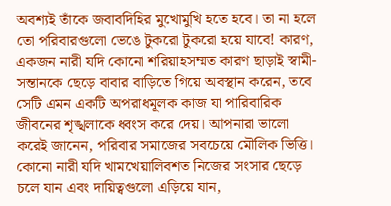অবশ্যই তাঁকে জবাবদিহির মুখোমুখি হতে হবে। তা না হলে তো পরিবারগুলো ভেঙে টুকরো টুকরো হয়ে যাবে! কারণ, একজন নারী যদি কোনো শরিয়াহসম্মত কারণ ছাড়াই স্বামী-সন্তানকে ছেড়ে বাবার বাড়িতে গিয়ে অবস্থান করেন, তবে সেটি এমন একটি অপরাধমূলক কাজ যা পারিবারিক জীবনের শৃঙ্খলাকে ধ্বংস করে দেয়। আপনারা ভালো করেই জানেন, পরিবার সমাজের সবচেয়ে মৌলিক ভিত্তি। কোনো নারী যদি খামখেয়ালিবশত নিজের সংসার ছেড়ে চলে যান এবং দায়িত্বগুলো এড়িয়ে যান,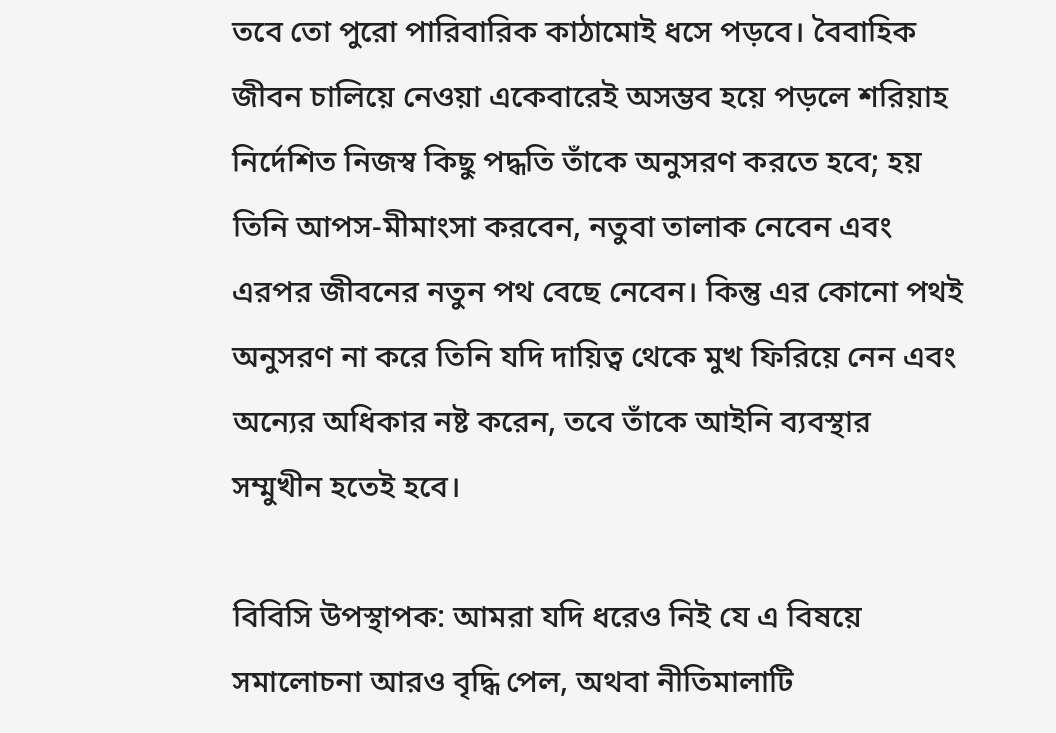তবে তো পুরো পারিবারিক কাঠামোই ধসে পড়বে। বৈবাহিক জীবন চালিয়ে নেওয়া একেবারেই অসম্ভব হয়ে পড়লে শরিয়াহ নির্দেশিত নিজস্ব কিছু পদ্ধতি তাঁকে অনুসরণ করতে হবে; হয় তিনি আপস-মীমাংসা করবেন, নতুবা তালাক নেবেন এবং এরপর জীবনের নতুন পথ বেছে নেবেন। কিন্তু এর কোনো পথই অনুসরণ না করে তিনি যদি দায়িত্ব থেকে মুখ ফিরিয়ে নেন এবং অন্যের অধিকার নষ্ট করেন, তবে তাঁকে আইনি ব্যবস্থার সম্মুখীন হতেই হবে।

বিবিসি উপস্থাপক: আমরা যদি ধরেও নিই যে এ বিষয়ে সমালোচনা আরও বৃদ্ধি পেল, অথবা নীতিমালাটি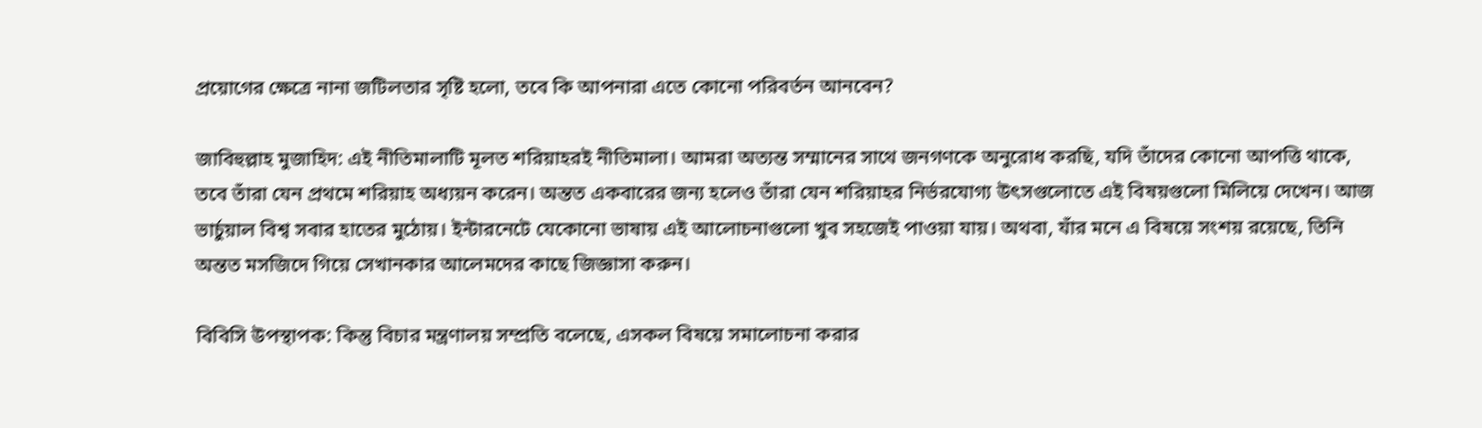প্রয়োগের ক্ষেত্রে নানা জটিলতার সৃষ্টি হলো, তবে কি আপনারা এতে কোনো পরিবর্তন আনবেন?

জাবিহুল্লাহ মুজাহিদ: এই নীতিমালাটি মূলত শরিয়াহরই নীতিমালা। আমরা অত্যন্ত সম্মানের সাথে জনগণকে অনুরোধ করছি, যদি তাঁদের কোনো আপত্তি থাকে, তবে তাঁরা যেন প্রথমে শরিয়াহ অধ্যয়ন করেন। অন্তত একবারের জন্য হলেও তাঁরা যেন শরিয়াহর নির্ভরযোগ্য উৎসগুলোতে এই বিষয়গুলো মিলিয়ে দেখেন। আজ ভার্চুয়াল বিশ্ব সবার হাতের মুঠোয়। ইন্টারনেটে যেকোনো ভাষায় এই আলোচনাগুলো খুব সহজেই পাওয়া যায়। অথবা, যাঁর মনে এ বিষয়ে সংশয় রয়েছে, তিনি অন্তত মসজিদে গিয়ে সেখানকার আলেমদের কাছে জিজ্ঞাসা করুন।

বিবিসি উপস্থাপক: কিন্তু বিচার মন্ত্রণালয় সম্প্রতি বলেছে, এসকল বিষয়ে সমালোচনা করার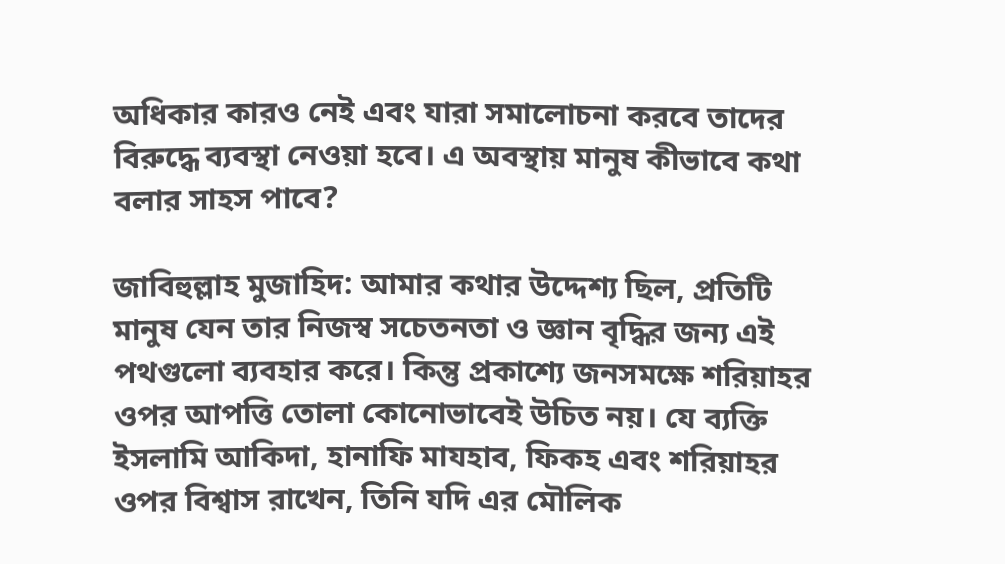অধিকার কারও নেই এবং যারা সমালোচনা করবে তাদের বিরুদ্ধে ব্যবস্থা নেওয়া হবে। এ অবস্থায় মানুষ কীভাবে কথা বলার সাহস পাবে?

জাবিহুল্লাহ মুজাহিদ: আমার কথার উদ্দেশ্য ছিল, প্রতিটি মানুষ যেন তার নিজস্ব সচেতনতা ও জ্ঞান বৃদ্ধির জন্য এই পথগুলো ব্যবহার করে। কিন্তু প্রকাশ্যে জনসমক্ষে শরিয়াহর ওপর আপত্তি তোলা কোনোভাবেই উচিত নয়। যে ব্যক্তি ইসলামি আকিদা, হানাফি মাযহাব, ফিকহ এবং শরিয়াহর ওপর বিশ্বাস রাখেন, তিনি যদি এর মৌলিক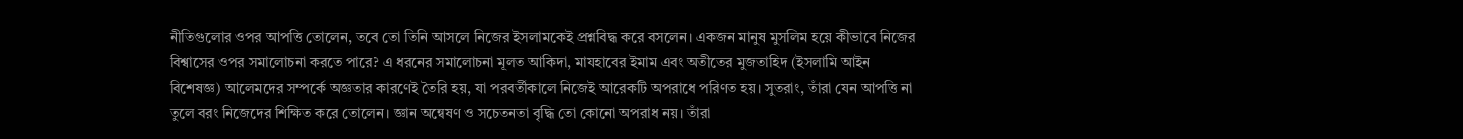নীতিগুলোর ওপর আপত্তি তোলেন, তবে তো তিনি আসলে নিজের ইসলামকেই প্রশ্নবিদ্ধ করে বসলেন। একজন মানুষ মুসলিম হয়ে কীভাবে নিজের বিশ্বাসের ওপর সমালোচনা করতে পারে? এ ধরনের সমালোচনা মূলত আকিদা, মাযহাবের ইমাম এবং অতীতের মুজতাহিদ (ইসলামি আইন বিশেষজ্ঞ) আলেমদের সম্পর্কে অজ্ঞতার কারণেই তৈরি হয়, যা পরবর্তীকালে নিজেই আরেকটি অপরাধে পরিণত হয়। সুতরাং, তাঁরা যেন আপত্তি না তুলে বরং নিজেদের শিক্ষিত করে তোলেন। জ্ঞান অন্বেষণ ও সচেতনতা বৃদ্ধি তো কোনো অপরাধ নয়। তাঁরা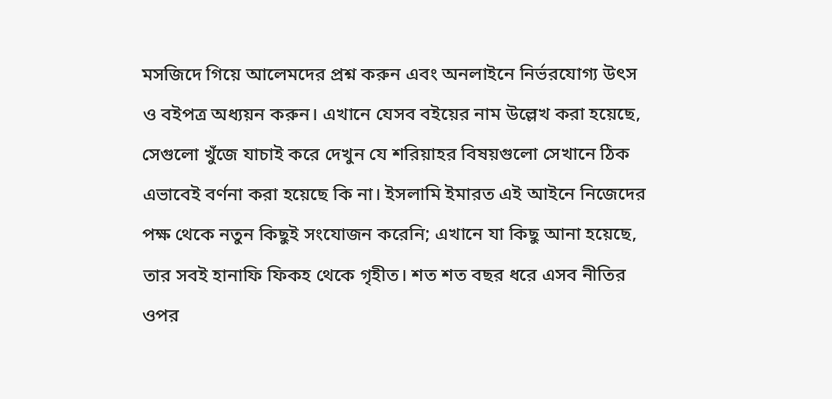মসজিদে গিয়ে আলেমদের প্রশ্ন করুন এবং অনলাইনে নির্ভরযোগ্য উৎস ও বইপত্র অধ্যয়ন করুন। এখানে যেসব বইয়ের নাম উল্লেখ করা হয়েছে, সেগুলো খুঁজে যাচাই করে দেখুন যে শরিয়াহর বিষয়গুলো সেখানে ঠিক এভাবেই বর্ণনা করা হয়েছে কি না। ইসলামি ইমারত এই আইনে নিজেদের পক্ষ থেকে নতুন কিছুই সংযোজন করেনি; এখানে যা কিছু আনা হয়েছে, তার সবই হানাফি ফিকহ থেকে গৃহীত। শত শত বছর ধরে এসব নীতির ওপর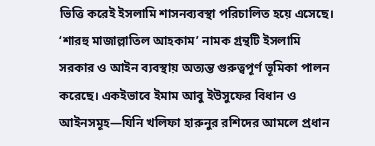ভিত্তি করেই ইসলামি শাসনব্যবস্থা পরিচালিত হয়ে এসেছে। ‘শারহু মাজাল্লাতিল আহকাম’ নামক গ্রন্থটি ইসলামি সরকার ও আইন ব্যবস্থায় অত্যন্ত গুরুত্বপূর্ণ ভূমিকা পালন করেছে। একইভাবে ইমাম আবু ইউসুফের বিধান ও আইনসমূহ—যিনি খলিফা হারুনুর রশিদের আমলে প্রধান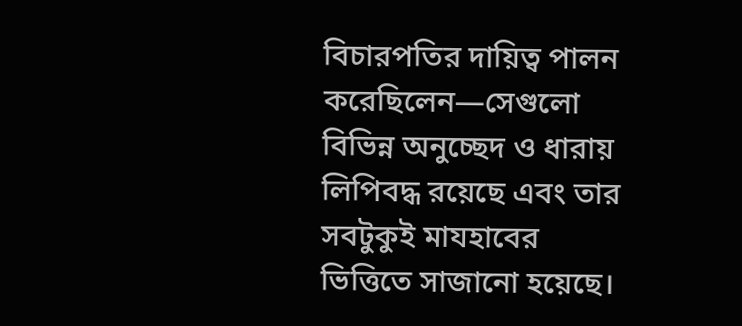বিচারপতির দায়িত্ব পালন করেছিলেন—সেগুলো বিভিন্ন অনুচ্ছেদ ও ধারায় লিপিবদ্ধ রয়েছে এবং তার সবটুকুই মাযহাবের ভিত্তিতে সাজানো হয়েছে।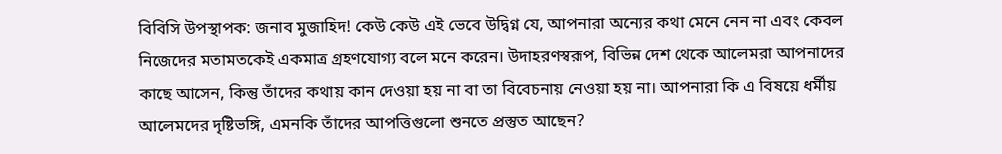বিবিসি উপস্থাপক: জনাব মুজাহিদ! কেউ কেউ এই ভেবে উদ্বিগ্ন যে, আপনারা অন্যের কথা মেনে নেন না এবং কেবল নিজেদের মতামতকেই একমাত্র গ্রহণযোগ্য বলে মনে করেন। উদাহরণস্বরূপ, বিভিন্ন দেশ থেকে আলেমরা আপনাদের কাছে আসেন, কিন্তু তাঁদের কথায় কান দেওয়া হয় না বা তা বিবেচনায় নেওয়া হয় না। আপনারা কি এ বিষয়ে ধর্মীয় আলেমদের দৃষ্টিভঙ্গি, এমনকি তাঁদের আপত্তিগুলো শুনতে প্রস্তুত আছেন?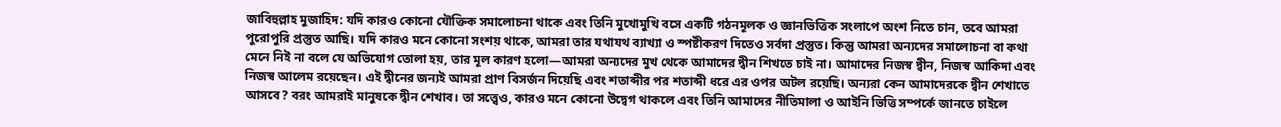জাবিহুল্লাহ মুজাহিদ: যদি কারও কোনো যৌক্তিক সমালোচনা থাকে এবং তিনি মুখোমুখি বসে একটি গঠনমূলক ও জ্ঞানভিত্তিক সংলাপে অংশ নিতে চান, তবে আমরা পুরোপুরি প্রস্তুত আছি। যদি কারও মনে কোনো সংশয় থাকে, আমরা তার যথাযথ ব্যাখ্যা ও স্পষ্টীকরণ দিতেও সর্বদা প্রস্তুত। কিন্তু আমরা অন্যদের সমালোচনা বা কথা মেনে নিই না বলে যে অভিযোগ তোলা হয়, তার মূল কারণ হলো—আমরা অন্যদের মুখ থেকে আমাদের দ্বীন শিখতে চাই না। আমাদের নিজস্ব দ্বীন, নিজস্ব আকিদা এবং নিজস্ব আলেম রয়েছেন। এই দ্বীনের জন্যই আমরা প্রাণ বিসর্জন দিয়েছি এবং শতাব্দীর পর শতাব্দী ধরে এর ওপর অটল রয়েছি। অন্যরা কেন আমাদেরকে দ্বীন শেখাতে আসবে? বরং আমরাই মানুষকে দ্বীন শেখাব। তা সত্ত্বেও, কারও মনে কোনো উদ্বেগ থাকলে এবং তিনি আমাদের নীতিমালা ও আইনি ভিত্তি সম্পর্কে জানতে চাইলে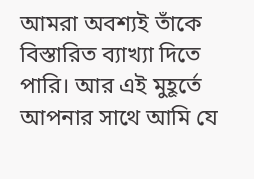আমরা অবশ্যই তাঁকে বিস্তারিত ব্যাখ্যা দিতে পারি। আর এই মুহূর্তে আপনার সাথে আমি যে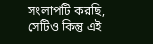সংলাপটি করছি, সেটিও কিন্তু এই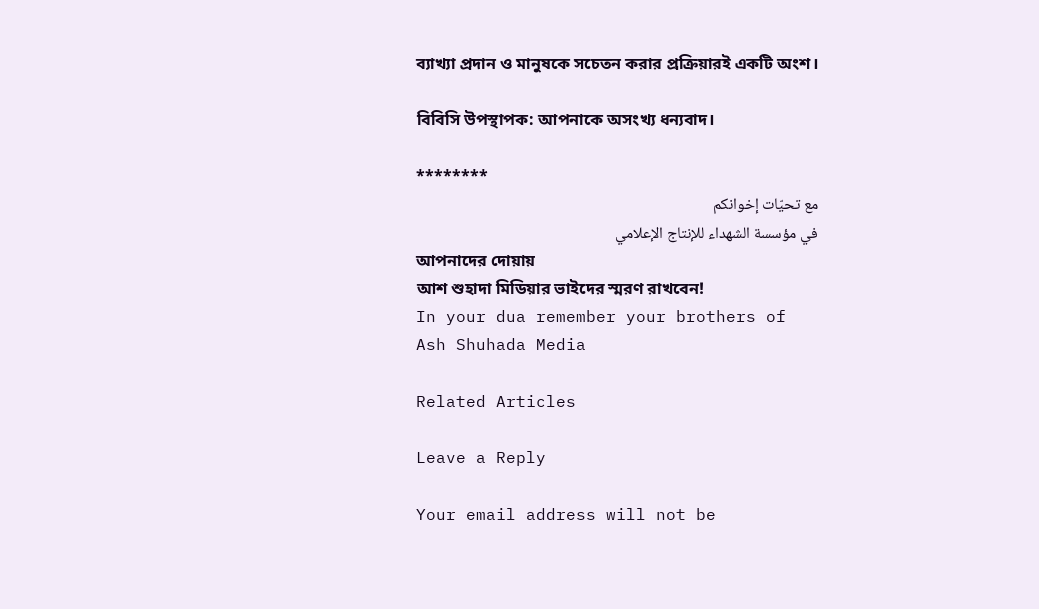ব্যাখ্যা প্রদান ও মানুষকে সচেতন করার প্রক্রিয়ারই একটি অংশ।

বিবিসি উপস্থাপক: আপনাকে অসংখ্য ধন্যবাদ।

********
مع تحيّات إخوانكم
في مؤسسة الشهداء للإنتاج الإعلامي
আপনাদের দোয়ায়
আশ শুহাদা মিডিয়ার ভাইদের স্মরণ রাখবেন!
In your dua remember your brothers of
Ash Shuhada Media

Related Articles

Leave a Reply

Your email address will not be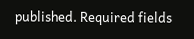published. Required fields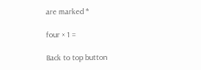are marked *

four × 1 =

Back to top button